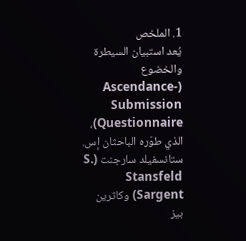1. الملخص
يُعد استبيان السيطرة والخضوع (Ascendance-Submission Questionnaire)، الذي طوّره الباحثان إس. ستانسفيلد سارجنت (S. Stansfeld Sargent) وكاثرين بيز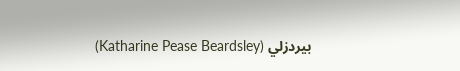بيردزلي (Katharine Pease Beardsley)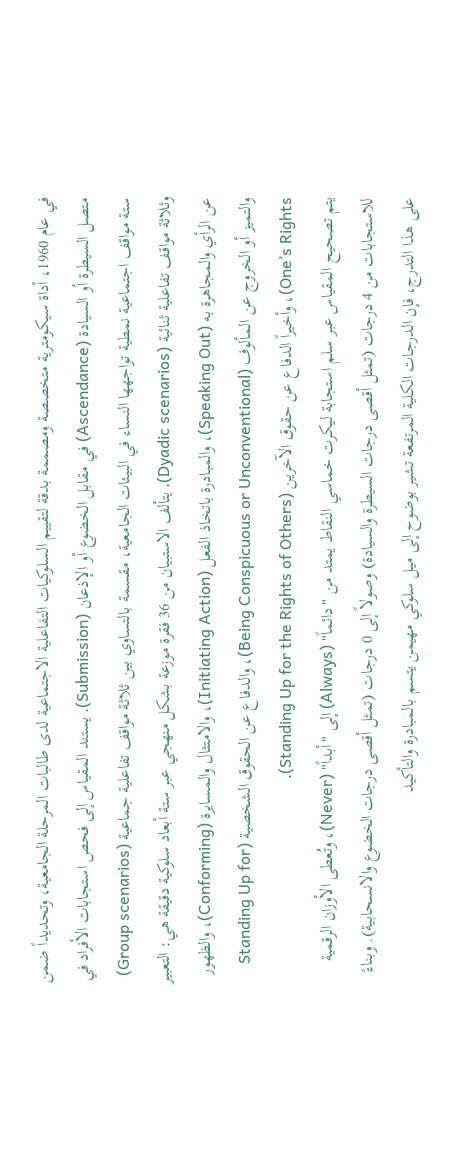في عام 1960، أداة سيكومترية متخصصة ومصممة بدقة لتقييم السلوكيات التفاعلية الاجتماعية لدى طالبات المرحلة الجامعية، وتحديداً ضمن متصل السيطرة أو السيادة (Ascendance) في مقابل الخضوع أو الإذعان (Submission). يستند المقياس إلى فحص استجابات الأفراد في ستة مواقف اجتماعية نمطية تواجهها النساء في البيئات الجامعية، مقسمة بالتساوي بين ثلاثة مواقف تفاعلية جماعية (Group scenarios) وثلاثة مواقف تفاعلية ثنائية (Dyadic scenarios). يتألف الاستبيان من 36 فقرة موزعة بشكل منهجي عبر ستة أبعاد سلوكية دقيقة هي: التعبير عن الرأي والمجاهرة به (Speaking Out)، والمبادرة باتخاذ الفعل (Initiating Action)، والامتثال والمسايرة (Conforming)، والظهور والتميز أو الخروج عن المألوف (Being Conspicuous or Unconventional)، والدفاع عن الحقوق الشخصية (Standing Up for One’s Rights)، وأخيراً الدفاع عن حقوق الآخرين (Standing Up for the Rights of Others).
يتم تصحيح المقياس عبر سلم استجابة ليكرت خماسي النقاط يمتد من "دائماً" (Always) إلى "أبداً" (Never)، وتُعطى الأوزان الرقمية للاستجابات من 4 درجات (تمثل أقصى درجات السيطرة والسيادة) وصولاً إلى 0 درجات (تمثل أقصى درجات الخضوع والانسحابية). وبناءً على هذا التدرج، فإن الدرجات الكلية المرتفعة تشير بوضوح إلى ميل سلوكي مهيمن يتسم بالمبادرة والتأكيد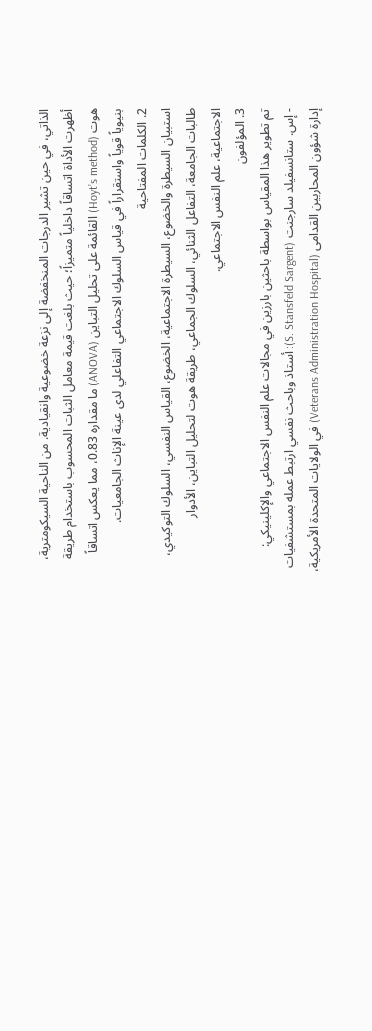الذاتي، في حين تشير الدرجات المنخفضة إلى نزعة خضوعية وانقيادية. من الناحية السيكومترية، أظهرت الأداة اتساقاً داخلياً متميزاً؛ حيث بلغت قيمة معامل الثبات المحسوب باستخدام طريقة هوت (Hoyt’s method) القائمة على تحليل التباين (ANOVA) ما مقداره 0.83، مما يعكس اتساقاً بنيوياً قوياً واستقراراً في قياس السلوك الاجتماعي التفاعلي لدى عينة الإناث الجامعيات.
2. الكلمات المفتاحية
استبيان السيطرة والخضوع، السيطرة الاجتماعية، الخضوع، القياس النفسي، السلوك التوكيدي، طالبات الجامعة، التفاعل الثنائي، السلوك الجماعي، طريقة هوت لتحليل التباين، الأدوار الاجتماعية، علم النفس الاجتماعي.
3. المؤلفون
تم تطوير هذا المقياس بواسطة باحثين بارزين في مجالات علم النفس الاجتماعي والإكلينيكي:
- إس. ستانسفيلد سارجنت (S. Stansfeld Sargent): أستاذ وباحث نفسي ارتبط عمله بمستشفيات إدارة شؤون المحاربين القدامى (Veterans Administration Hospital) في الولايات المتحدة الأمريكية،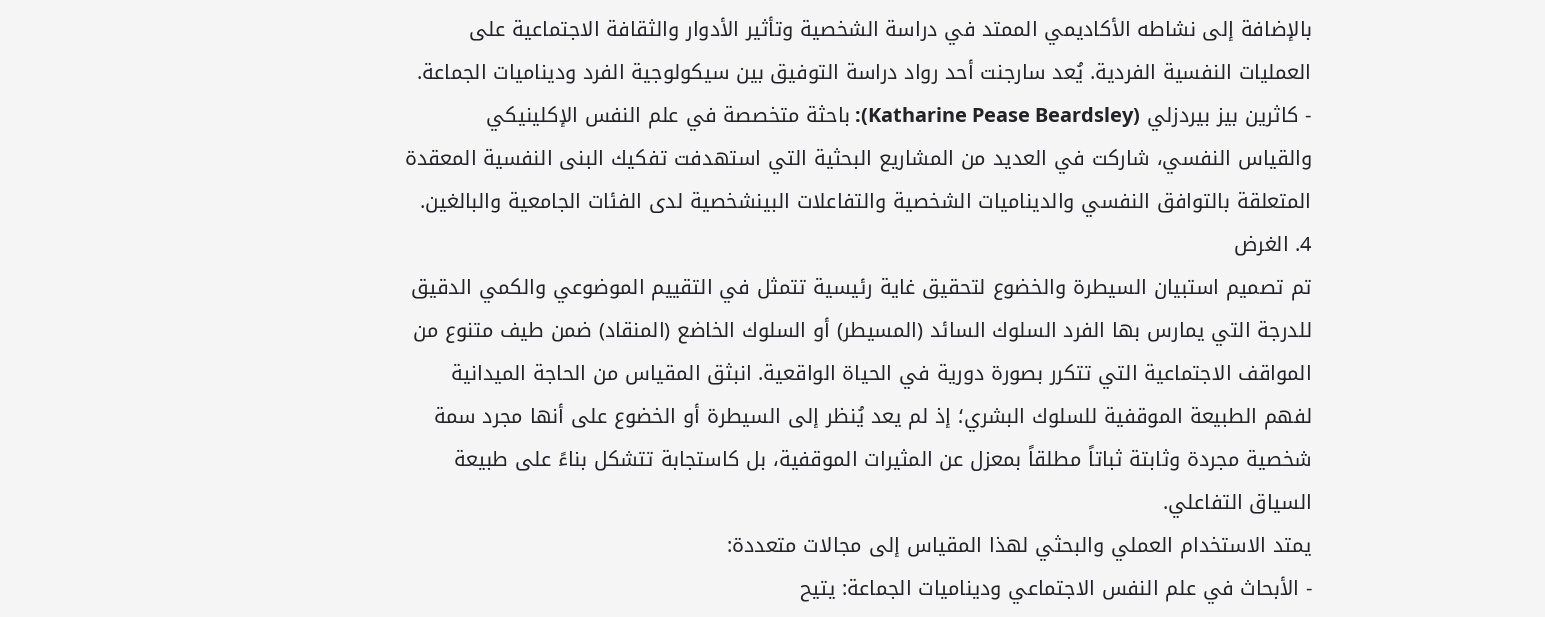بالإضافة إلى نشاطه الأكاديمي الممتد في دراسة الشخصية وتأثير الأدوار والثقافة الاجتماعية على العمليات النفسية الفردية. يُعد سارجنت أحد رواد دراسة التوفيق بين سيكولوجية الفرد وديناميات الجماعة.
- كاثرين بيز بيردزلي (Katharine Pease Beardsley): باحثة متخصصة في علم النفس الإكلينيكي والقياس النفسي، شاركت في العديد من المشاريع البحثية التي استهدفت تفكيك البنى النفسية المعقدة المتعلقة بالتوافق النفسي والديناميات الشخصية والتفاعلات البينشخصية لدى الفئات الجامعية والبالغين.
4. الغرض
تم تصميم استبيان السيطرة والخضوع لتحقيق غاية رئيسية تتمثل في التقييم الموضوعي والكمي الدقيق للدرجة التي يمارس بها الفرد السلوك السائد (المسيطر) أو السلوك الخاضع (المنقاد) ضمن طيف متنوع من المواقف الاجتماعية التي تتكرر بصورة دورية في الحياة الواقعية. انبثق المقياس من الحاجة الميدانية لفهم الطبيعة الموقفية للسلوك البشري؛ إذ لم يعد يُنظر إلى السيطرة أو الخضوع على أنها مجرد سمة شخصية مجردة وثابتة ثباتاً مطلقاً بمعزل عن المثيرات الموقفية، بل كاستجابة تتشكل بناءً على طبيعة السياق التفاعلي.
يمتد الاستخدام العملي والبحثي لهذا المقياس إلى مجالات متعددة:
- الأبحاث في علم النفس الاجتماعي وديناميات الجماعة: يتيح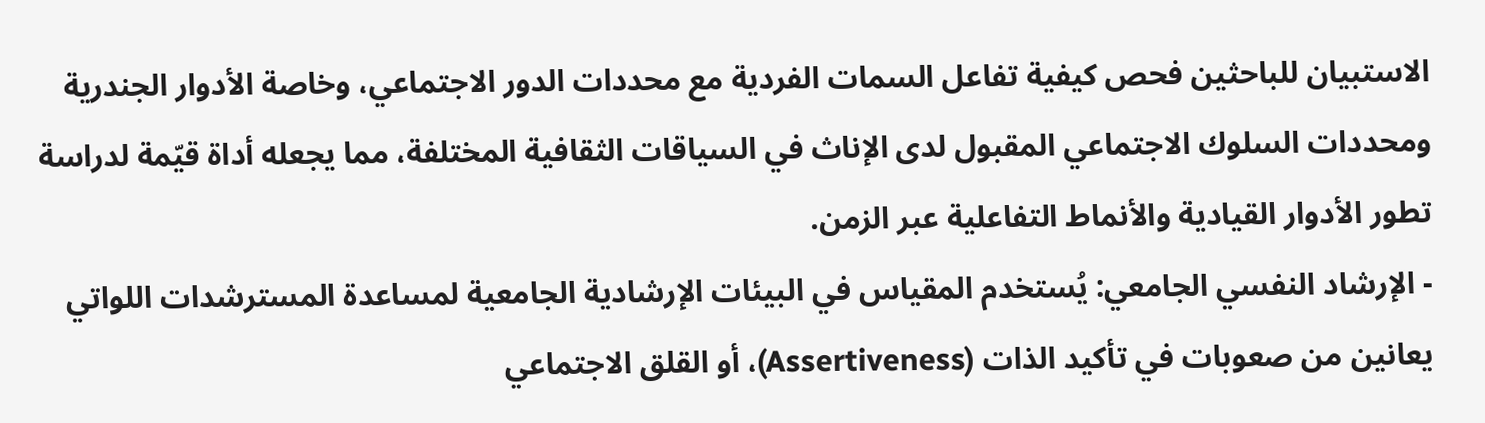الاستبيان للباحثين فحص كيفية تفاعل السمات الفردية مع محددات الدور الاجتماعي، وخاصة الأدوار الجندرية ومحددات السلوك الاجتماعي المقبول لدى الإناث في السياقات الثقافية المختلفة، مما يجعله أداة قيّمة لدراسة تطور الأدوار القيادية والأنماط التفاعلية عبر الزمن.
- الإرشاد النفسي الجامعي: يُستخدم المقياس في البيئات الإرشادية الجامعية لمساعدة المسترشدات اللواتي يعانين من صعوبات في تأكيد الذات (Assertiveness)، أو القلق الاجتماعي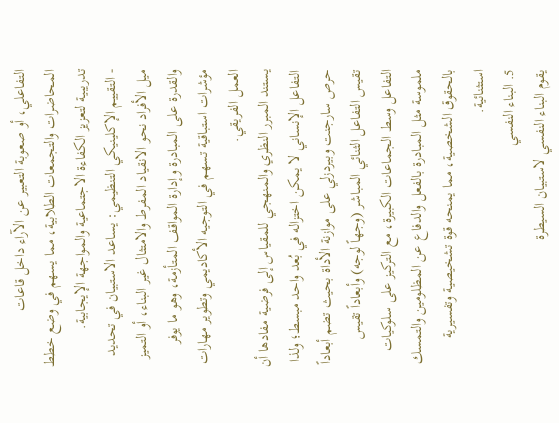التفاعلي، أو صعوبة التعبير عن الآراء داخل قاعات المحاضرات والتجمعات الطلابية، مما يسهم في وضع خطط تدريبية لتعزيز الكفاءة الاجتماعية والمواجهة الإيجابية.
- التقييم الإكلينيكي التنظيمي: يساعد الاستبيان في تحديد ميل الأفراد نحو الانقياد المفرط والامتثال غير البناء، أو التميز والقدرة على المبادرة وإدارة المواقف المتأزمة، وهو ما يوفر مؤشرات استباقية تسهم في التوجيه الأكاديمي وتطوير مهارات العمل الفريقي.
يستند المبرر النظري والمنهجي للمقياس إلى فرضية مفادها أن التفاعل الإنساني لا يمكن اختزاله في بُعد واحد مبسط؛ ولذا حرص سارجنت وبيردزلي على موازنة الأداة بحيث تضم أبعاداً تقيس التفاعل الثنائي المباشر (وجهاً لوجه) وأبعاداً تقيس التفاعل وسط الجماعات الكبيرة، مع التركيز على سلوكيات ملموسة مثل المبادرة بالفعل والدفاع عن المظلومين والتمسك بالحقوق الشخصية، مما يمنحه قوة تشخيصية وتفسيرية استثنائية.
5. البناء النفسي
يقوم البناء النفسي لاستبيان السيطرة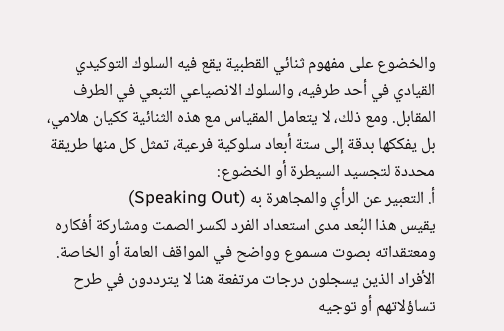والخضوع على مفهوم ثنائي القطبية يقع فيه السلوك التوكيدي القيادي في أحد طرفيه، والسلوك الانصياعي التبعي في الطرف المقابل. ومع ذلك، لا يتعامل المقياس مع هذه الثنائية ككيان هلامي، بل يفككها بدقة إلى ستة أبعاد سلوكية فرعية، تمثل كل منها طريقة محددة لتجسيد السيطرة أو الخضوع:
أ. التعبير عن الرأي والمجاهرة به (Speaking Out)
يقيس هذا البُعد مدى استعداد الفرد لكسر الصمت ومشاركة أفكاره ومعتقداته بصوت مسموع وواضح في المواقف العامة أو الخاصة. الأفراد الذين يسجلون درجات مرتفعة هنا لا يترددون في طرح تساؤلاتهم أو توجيه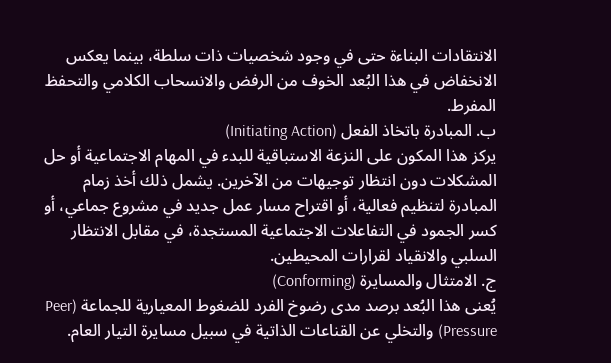الانتقادات البناءة حتى في وجود شخصيات ذات سلطة، بينما يعكس الانخفاض في هذا البُعد الخوف من الرفض والانسحاب الكلامي والتحفظ المفرط.
ب. المبادرة باتخاذ الفعل (Initiating Action)
يركز هذا المكون على النزعة الاستباقية للبدء في المهام الاجتماعية أو حل المشكلات دون انتظار توجيهات من الآخرين. يشمل ذلك أخذ زمام المبادرة لتنظيم فعالية، أو اقتراح مسار عمل جديد في مشروع جماعي، أو كسر الجمود في التفاعلات الاجتماعية المستجدة، في مقابل الانتظار السلبي والانقياد لقرارات المحيطين.
ج. الامتثال والمسايرة (Conforming)
يُعنى هذا البُعد برصد مدى رضوخ الفرد للضغوط المعيارية للجماعة (Peer Pressure) والتخلي عن القناعات الذاتية في سبيل مسايرة التيار العام.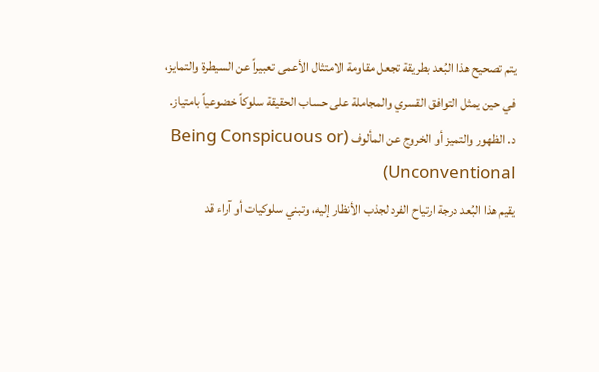يتم تصحيح هذا البُعد بطريقة تجعل مقاومة الامتثال الأعمى تعبيراً عن السيطرة والتمايز، في حين يمثل التوافق القسري والمجاملة على حساب الحقيقة سلوكاً خضوعياً بامتياز.
د. الظهور والتميز أو الخروج عن المألوف (Being Conspicuous or Unconventional)
يقيم هذا البُعد درجة ارتياح الفرد لجذب الأنظار إليه، وتبني سلوكيات أو آراء قد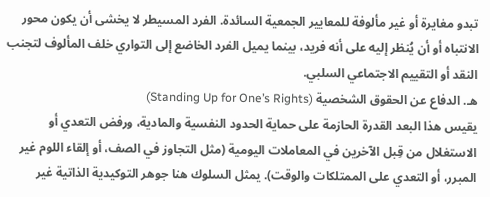تبدو مغايرة أو غير مألوفة للمعايير الجمعية السائدة. الفرد المسيطر لا يخشى أن يكون محور الانتباه أو أن يُنظر إليه على أنه فريد، بينما يميل الفرد الخاضع إلى التواري خلف المألوف لتجنب النقد أو التقييم الاجتماعي السلبي.
هـ. الدفاع عن الحقوق الشخصية (Standing Up for One’s Rights)
يقيس هذا البعد القدرة الحازمة على حماية الحدود النفسية والمادية، ورفض التعدي أو الاستغلال من قِبل الآخرين في المعاملات اليومية (مثل التجاوز في الصف، أو إلقاء اللوم غير المبرر، أو التعدي على الممتلكات والوقت). يمثل السلوك هنا جوهر التوكيدية الذاتية غير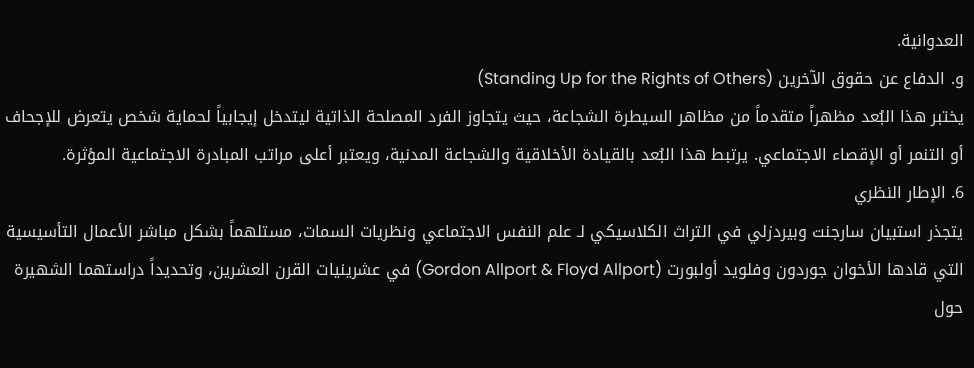العدوانية.
و. الدفاع عن حقوق الآخرين (Standing Up for the Rights of Others)
يختبر هذا البُعد مظهراً متقدماً من مظاهر السيطرة الشجاعة، حيث يتجاوز الفرد المصلحة الذاتية ليتدخل إيجابياً لحماية شخص يتعرض للإجحاف أو التنمر أو الإقصاء الاجتماعي. يرتبط هذا البُعد بالقيادة الأخلاقية والشجاعة المدنية، ويعتبر أعلى مراتب المبادرة الاجتماعية المؤثرة.
6. الإطار النظري
يتجذر استبيان سارجنت وبيردزلي في التراث الكلاسيكي لـ علم النفس الاجتماعي ونظريات السمات، مستلهماً بشكل مباشر الأعمال التأسيسية التي قادها الأخوان جوردون وفلويد أولبورت (Gordon Allport & Floyd Allport) في عشرينيات القرن العشرين، وتحديداً دراستهما الشهيرة حول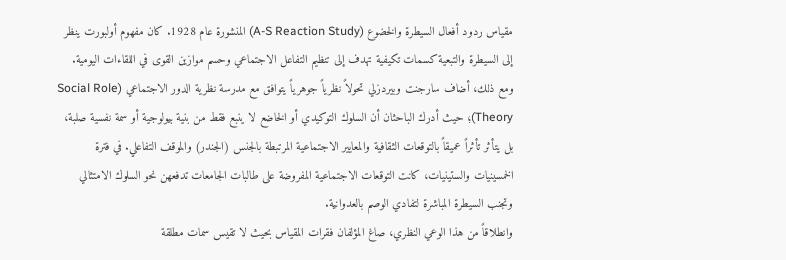مقياس ردود أفعال السيطرة والخضوع (A-S Reaction Study) المنشورة عام 1928. كان مفهوم أولبورت ينظر إلى السيطرة والتبعية كسمات تكيفية تهدف إلى تنظيم التفاعل الاجتماعي وحسم موازين القوى في اللقاءات اليومية.
ومع ذلك، أضاف سارجنت وبيردزلي تحولاً نظرياً جوهرياً يتوافق مع مدرسة نظرية الدور الاجتماعي (Social Role Theory)؛ حيث أدرك الباحثان أن السلوك التوكيدي أو الخاضع لا ينبع فقط من بنية بيولوجية أو سمة نفسية صلبة، بل يتأثر تأثراً عميقاً بالتوقعات الثقافية والمعايير الاجتماعية المرتبطة بالجنس (الجندر) والموقف التفاعلي. في فترة الخمسينيات والستينيات، كانت التوقعات الاجتماعية المفروضة على طالبات الجامعات تدفعهن نحو السلوك الامتثالي وتجنب السيطرة المباشرة لتفادي الوصم بالعدوانية.
وانطلاقاً من هذا الوعي النظري، صاغ المؤلفان فقرات المقياس بحيث لا تقيس سمات مطلقة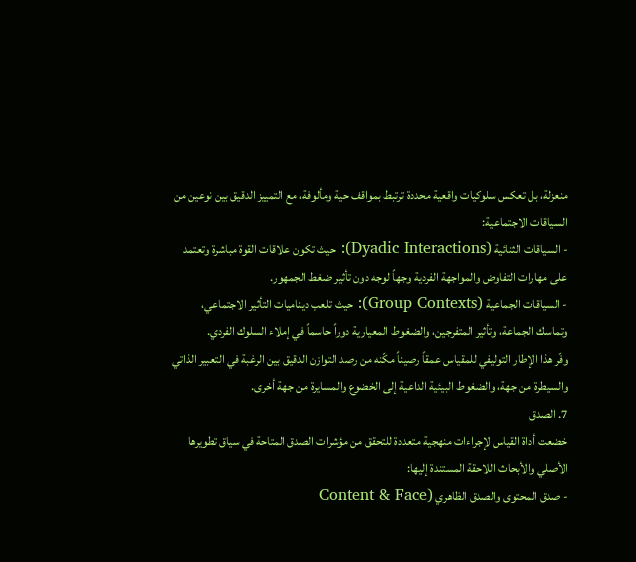منعزلة، بل تعكس سلوكيات واقعية محددة ترتبط بمواقف حية ومألوفة، مع التمييز الدقيق بين نوعين من السياقات الاجتماعية:
- السياقات الثنائية (Dyadic Interactions): حيث تكون علاقات القوة مباشرة وتعتمد على مهارات التفاوض والمواجهة الفردية وجهاً لوجه دون تأثير ضغط الجمهور.
- السياقات الجماعية (Group Contexts): حيث تلعب ديناميات التأثير الاجتماعي، وتماسك الجماعة، وتأثير المتفرجين، والضغوط المعيارية دوراً حاسماً في إملاء السلوك الفردي.
وفّر هذا الإطار التوليفي للمقياس عمقاً رصيناً مكّنه من رصد التوازن الدقيق بين الرغبة في التعبير الذاتي والسيطرة من جهة، والضغوط البيئية الداعية إلى الخضوع والمسايرة من جهة أخرى.
7. الصدق
خضعت أداة القياس لإجراءات منهجية متعددة للتحقق من مؤشرات الصدق المتاحة في سياق تطويرها الأصلي والأبحاث اللاحقة المستندة إليها:
- صدق المحتوى والصدق الظاهري (Content & Face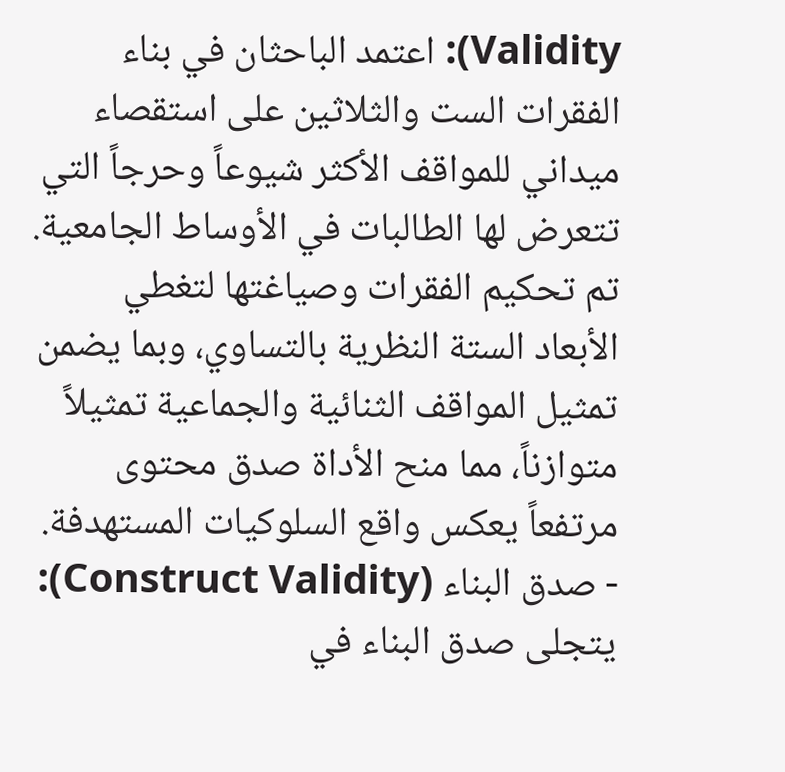Validity): اعتمد الباحثان في بناء الفقرات الست والثلاثين على استقصاء ميداني للمواقف الأكثر شيوعاً وحرجاً التي تتعرض لها الطالبات في الأوساط الجامعية. تم تحكيم الفقرات وصياغتها لتغطي الأبعاد الستة النظرية بالتساوي، وبما يضمن تمثيل المواقف الثنائية والجماعية تمثيلاً متوازناً، مما منح الأداة صدق محتوى مرتفعاً يعكس واقع السلوكيات المستهدفة.
- صدق البناء (Construct Validity): يتجلى صدق البناء في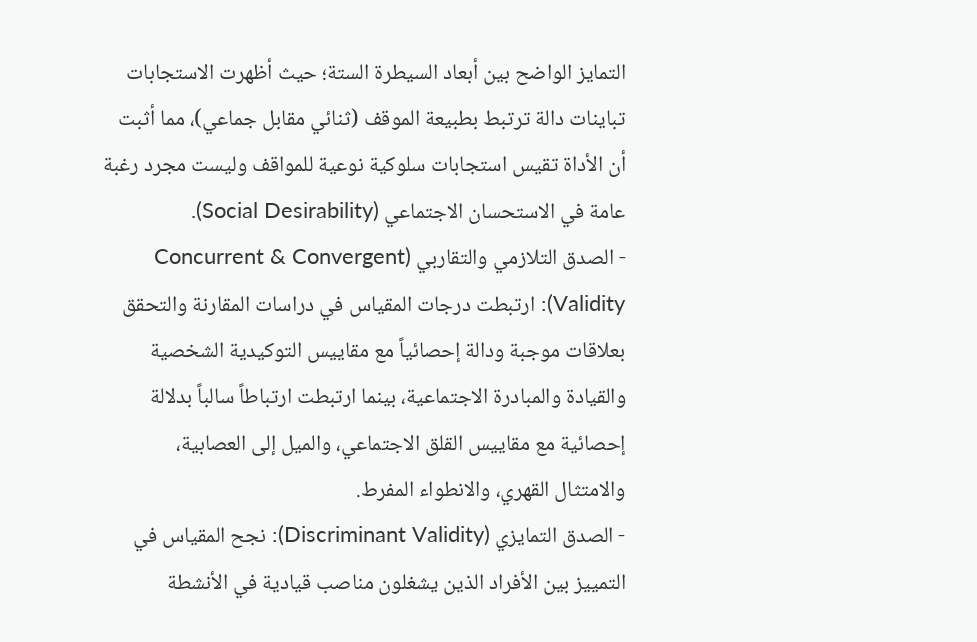التمايز الواضح بين أبعاد السيطرة الستة؛ حيث أظهرت الاستجابات تباينات دالة ترتبط بطبيعة الموقف (ثنائي مقابل جماعي)، مما أثبت أن الأداة تقيس استجابات سلوكية نوعية للمواقف وليست مجرد رغبة عامة في الاستحسان الاجتماعي (Social Desirability).
- الصدق التلازمي والتقاربي (Concurrent & Convergent Validity): ارتبطت درجات المقياس في دراسات المقارنة والتحقق بعلاقات موجبة ودالة إحصائياً مع مقاييس التوكيدية الشخصية والقيادة والمبادرة الاجتماعية، بينما ارتبطت ارتباطاً سالباً بدلالة إحصائية مع مقاييس القلق الاجتماعي، والميل إلى العصابية، والامتثال القهري، والانطواء المفرط.
- الصدق التمايزي (Discriminant Validity): نجح المقياس في التمييز بين الأفراد الذين يشغلون مناصب قيادية في الأنشطة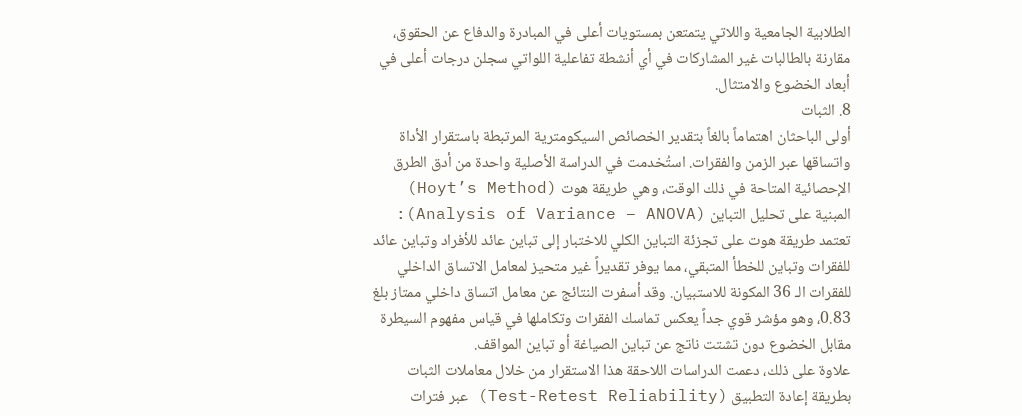الطلابية الجامعية واللاتي يتمتعن بمستويات أعلى في المبادرة والدفاع عن الحقوق، مقارنة بالطالبات غير المشاركات في أي أنشطة تفاعلية اللواتي سجلن درجات أعلى في أبعاد الخضوع والامتثال.
8. الثبات
أولى الباحثان اهتماماً بالغاً بتقدير الخصائص السيكومترية المرتبطة باستقرار الأداة واتساقها عبر الزمن والفقرات. استُخدمت في الدراسة الأصلية واحدة من أدق الطرق الإحصائية المتاحة في ذلك الوقت، وهي طريقة هوت (Hoyt’s Method) المبنية على تحليل التباين (Analysis of Variance – ANOVA):
تعتمد طريقة هوت على تجزئة التباين الكلي للاختبار إلى تباين عائد للأفراد وتباين عائد للفقرات وتباين للخطأ المتبقي، مما يوفر تقديراً غير متحيز لمعامل الاتساق الداخلي للفقرات الـ 36 المكونة للاستبيان. وقد أسفرت النتائج عن معامل اتساق داخلي ممتاز بلغ 0.83، وهو مؤشر قوي جداً يعكس تماسك الفقرات وتكاملها في قياس مفهوم السيطرة مقابل الخضوع دون تشتت ناتج عن تباين الصياغة أو تباين المواقف.
علاوة على ذلك، دعمت الدراسات اللاحقة هذا الاستقرار من خلال معاملات الثبات بطريقة إعادة التطبيق (Test-Retest Reliability) عبر فترات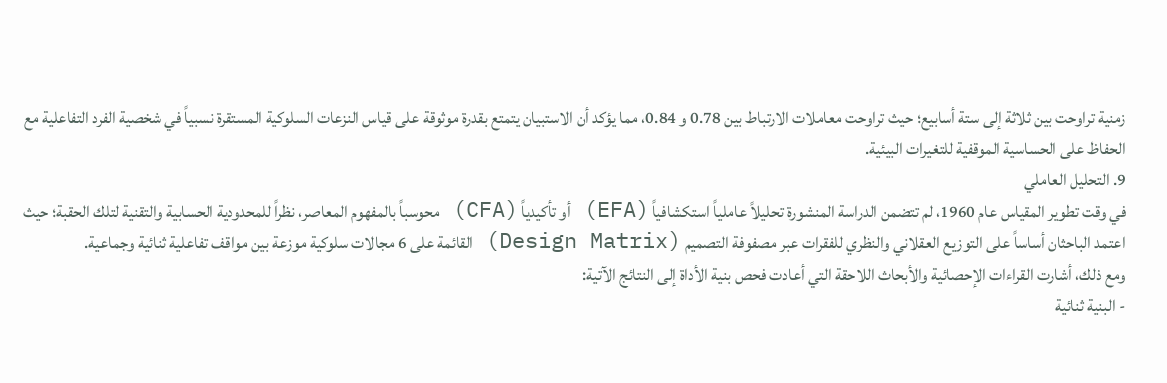زمنية تراوحت بين ثلاثة إلى ستة أسابيع؛ حيث تراوحت معاملات الارتباط بين 0.78 و 0.84، مما يؤكد أن الاستبيان يتمتع بقدرة موثوقة على قياس النزعات السلوكية المستقرة نسبياً في شخصية الفرد التفاعلية مع الحفاظ على الحساسية الموقفية للتغيرات البيئية.
9. التحليل العاملي
في وقت تطوير المقياس عام 1960، لم تتضمن الدراسة المنشورة تحليلاً عاملياً استكشافياً (EFA) أو تأكيدياً (CFA) محوسباً بالمفهوم المعاصر، نظراً للمحدودية الحسابية والتقنية لتلك الحقبة؛ حيث اعتمد الباحثان أساساً على التوزيع العقلاني والنظري للفقرات عبر مصفوفة التصميم (Design Matrix) القائمة على 6 مجالات سلوكية موزعة بين مواقف تفاعلية ثنائية وجماعية.
ومع ذلك، أشارت القراءات الإحصائية والأبحاث اللاحقة التي أعادت فحص بنية الأداة إلى النتائج الآتية:
- البنية ثنائية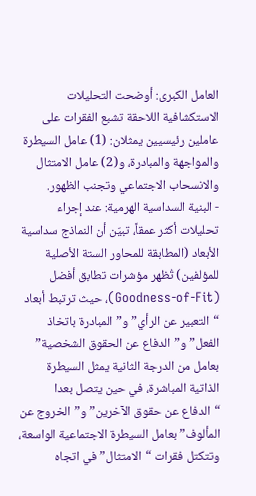العامل الكبرى: أوضحت التحليلات الاستكشافية اللاحقة تشبع الفقرات على عاملين رئيسيين يمثلان: (1) عامل السيطرة والمواجهة والمبادرة، و(2) عامل الامتثال والانسحاب الاجتماعي وتجنب الظهور.
- البنية السداسية الهرمية: عند إجراء تحليلات أكثر عمقاً، تبيّن أن النماذج سداسية الأبعاد (المطابقة للمحاور الستة الأصلية للمؤلفين) تُظهر مؤشرات تطابق أفضل (Goodness-of-Fit)، حيث ترتبط أبعاد “التعبير عن الرأي” و”المبادرة باتخاذ الفعل” و”الدفاع عن الحقوق الشخصية” بعامل من الدرجة الثانية يمثل السيطرة الذاتية المباشرة، في حين يتصل بعدا “الدفاع عن حقوق الآخرين” و”الخروج عن المألوف” بعامل السيطرة الاجتماعية الواسعة، وتتكتل فقرات “الامتثال” في اتجاه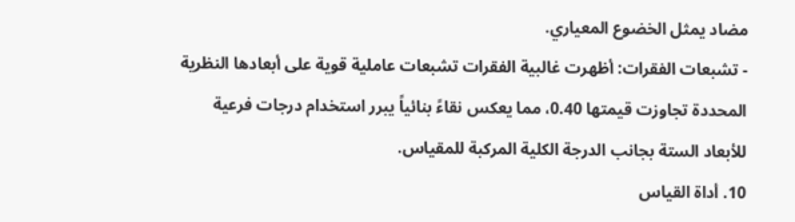مضاد يمثل الخضوع المعياري.
- تشبعات الفقرات: أظهرت غالبية الفقرات تشبعات عاملية قوية على أبعادها النظرية المحددة تجاوزت قيمتها 0.40، مما يعكس نقاءً بنائياً يبرر استخدام درجات فرعية للأبعاد الستة بجانب الدرجة الكلية المركبة للمقياس.
10. أداة القياس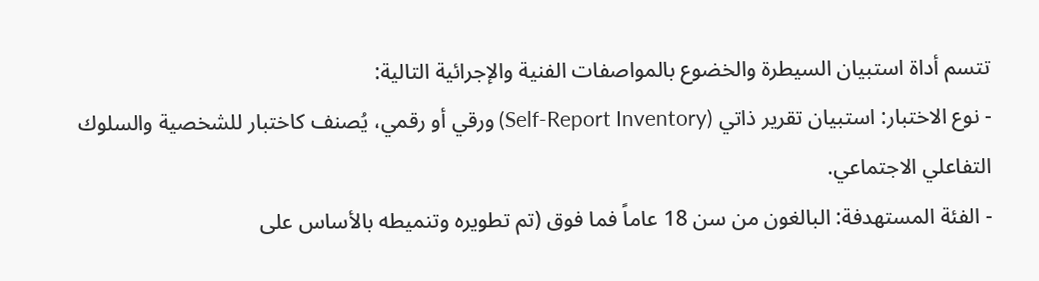تتسم أداة استبيان السيطرة والخضوع بالمواصفات الفنية والإجرائية التالية:
- نوع الاختبار: استبيان تقرير ذاتي (Self-Report Inventory) ورقي أو رقمي، يُصنف كاختبار للشخصية والسلوك التفاعلي الاجتماعي.
- الفئة المستهدفة: البالغون من سن 18 عاماً فما فوق (تم تطويره وتنميطه بالأساس على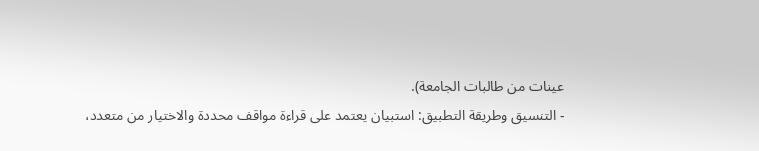عينات من طالبات الجامعة).
- التنسيق وطريقة التطبيق: استبيان يعتمد على قراءة مواقف محددة والاختيار من متعدد،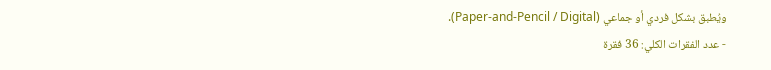ويُطبق بشكل فردي أو جماعي (Paper-and-Pencil / Digital).
- عدد الفقرات الكلي: 36 فقرة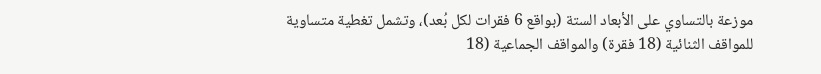موزعة بالتساوي على الأبعاد الستة (بواقع 6 فقرات لكل بُعد)، وتشمل تغطية متساوية للمواقف الثنائية (18 فقرة) والمواقف الجماعية (18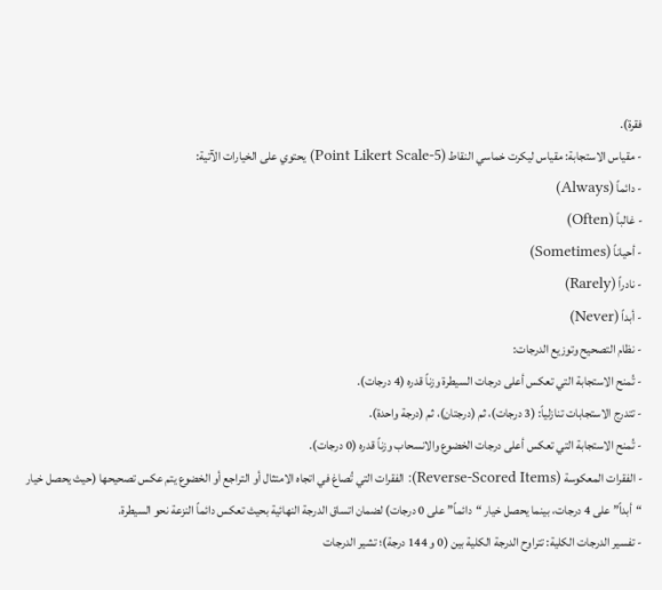فقرة).
- مقياس الاستجابة: مقياس ليكرت خماسي النقاط (5-Point Likert Scale) يحتوي على الخيارات الآتية:
- دائماً (Always)
- غالباً (Often)
- أحياناً (Sometimes)
- نادراً (Rarely)
- أبداً (Never)
- نظام التصحيح وتوزيع الدرجات:
- تُمنح الاستجابة التي تعكس أعلى درجات السيطرة وزناً قدره (4 درجات).
- تتدرج الاستجابات تنازلياً: (3 درجات)، ثم (درجتان)، ثم (درجة واحدة).
- تُمنح الاستجابة التي تعكس أعلى درجات الخضوع والانسحاب وزناً قدره (0 درجات).
- الفقرات المعكوسة (Reverse-Scored Items): الفقرات التي تُصاغ في اتجاه الامتثال أو التراجع أو الخضوع يتم عكس تصحيحها (حيث يحصل خيار “أبداً” على 4 درجات، بينما يحصل خيار “دائماً” على 0 درجات) لضمان اتساق الدرجة النهائية بحيث تعكس دائماً النزعة نحو السيطرة.
- تفسير الدرجات الكلية: تتراوح الدرجة الكلية بين (0 و 144 درجة)؛ تشير الدرجات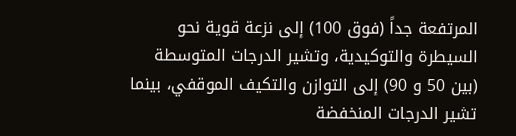المرتفعة جداً (فوق 100) إلى نزعة قوية نحو السيطرة والتوكيدية، وتشير الدرجات المتوسطة (بين 50 و 90) إلى التوازن والتكيف الموقفي، بينما تشير الدرجات المنخفضة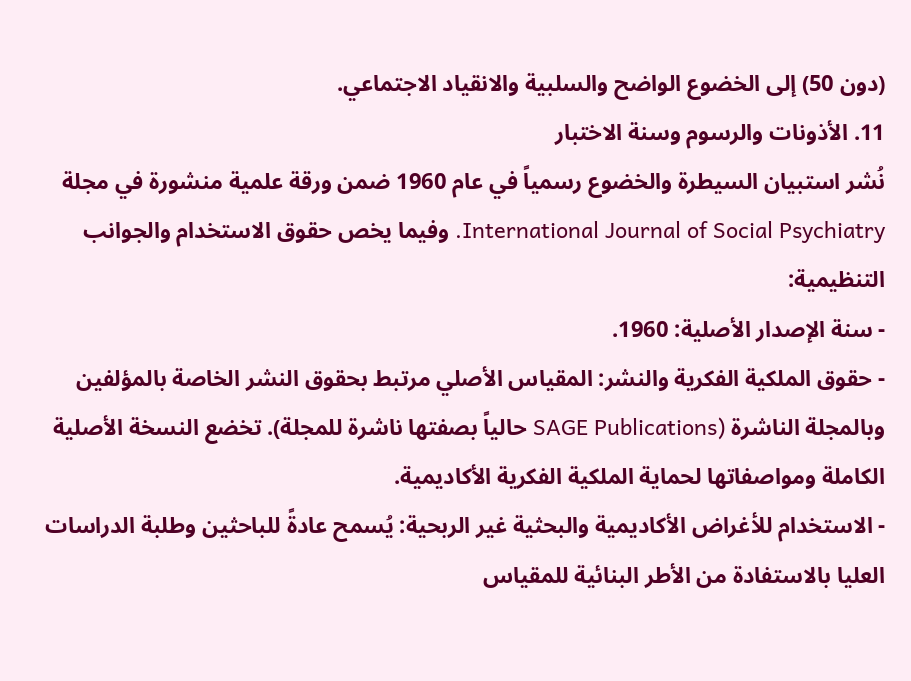(دون 50) إلى الخضوع الواضح والسلبية والانقياد الاجتماعي.
11. الأذونات والرسوم وسنة الاختبار
نُشر استبيان السيطرة والخضوع رسمياً في عام 1960 ضمن ورقة علمية منشورة في مجلة International Journal of Social Psychiatry. وفيما يخص حقوق الاستخدام والجوانب التنظيمية:
- سنة الإصدار الأصلية: 1960.
- حقوق الملكية الفكرية والنشر: المقياس الأصلي مرتبط بحقوق النشر الخاصة بالمؤلفين وبالمجلة الناشرة (SAGE Publications حالياً بصفتها ناشرة للمجلة). تخضع النسخة الأصلية الكاملة ومواصفاتها لحماية الملكية الفكرية الأكاديمية.
- الاستخدام للأغراض الأكاديمية والبحثية غير الربحية: يُسمح عادةً للباحثين وطلبة الدراسات العليا بالاستفادة من الأطر البنائية للمقياس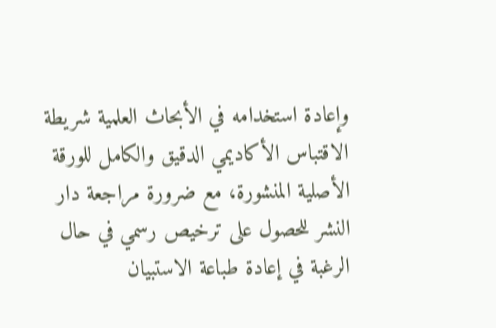وإعادة استخدامه في الأبحاث العلمية شريطة الاقتباس الأكاديمي الدقيق والكامل للورقة الأصلية المنشورة، مع ضرورة مراجعة دار النشر للحصول على ترخيص رسمي في حال الرغبة في إعادة طباعة الاستبيان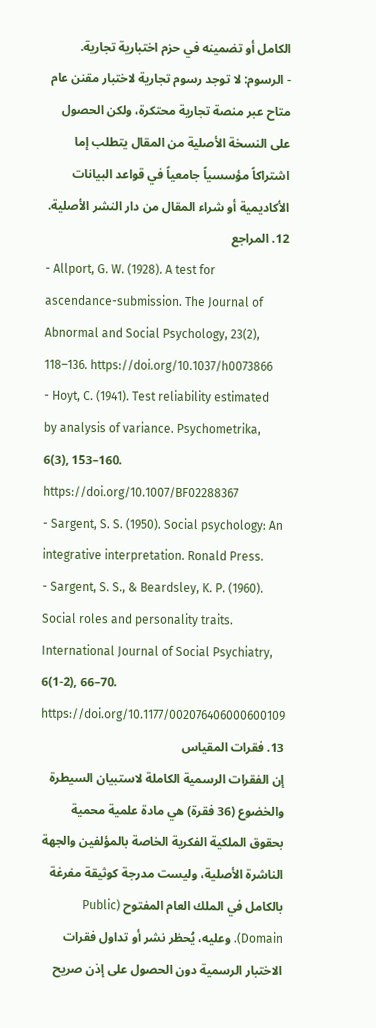الكامل أو تضمينه في حزم اختبارية تجارية.
- الرسوم: لا توجد رسوم تجارية لاختبار مقنن عام متاح عبر منصة تجارية محتكرة، ولكن الحصول على النسخة الأصلية من المقال يتطلب إما اشتراكاً مؤسسياً جامعياً في قواعد البيانات الأكاديمية أو شراء المقال من دار النشر الأصلية.
12. المراجع
- Allport, G. W. (1928). A test for ascendance-submission. The Journal of Abnormal and Social Psychology, 23(2), 118–136. https://doi.org/10.1037/h0073866
- Hoyt, C. (1941). Test reliability estimated by analysis of variance. Psychometrika, 6(3), 153–160. https://doi.org/10.1007/BF02288367
- Sargent, S. S. (1950). Social psychology: An integrative interpretation. Ronald Press.
- Sargent, S. S., & Beardsley, K. P. (1960). Social roles and personality traits. International Journal of Social Psychiatry, 6(1-2), 66–70. https://doi.org/10.1177/002076406000600109
13. فقرات المقياس
إن الفقرات الرسمية الكاملة لاستبيان السيطرة والخضوع (36 فقرة) هي مادة علمية محمية بحقوق الملكية الفكرية الخاصة بالمؤلفين والجهة الناشرة الأصلية، وليست مدرجة كوثيقة مفرغة بالكامل في الملك العام المفتوح (Public Domain). وعليه، يُحظر نشر أو تداول فقرات الاختبار الرسمية دون الحصول على إذن صريح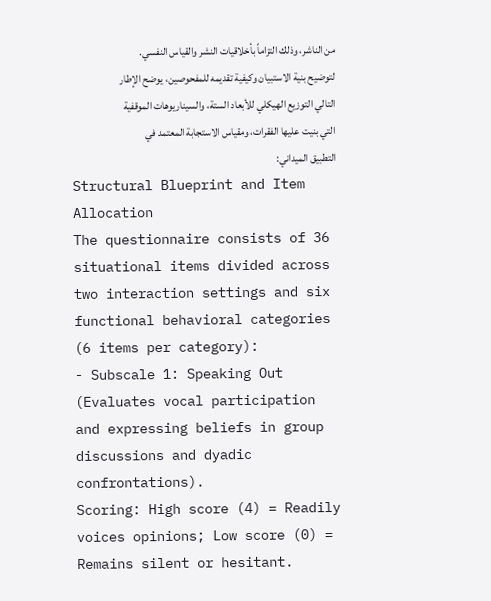من الناشر، وذلك التزاماً بأخلاقيات النشر والقياس النفسي.
لتوضيح بنية الاستبيان وكيفية تقديمه للمفحوصين، يوضح الإطار التالي التوزيع الهيكلي للأبعاد الستة، والسيناريوهات الموقفية التي بنيت عليها الفقرات، ومقياس الاستجابة المعتمد في التطبيق الميداني:
Structural Blueprint and Item Allocation
The questionnaire consists of 36 situational items divided across two interaction settings and six functional behavioral categories (6 items per category):
- Subscale 1: Speaking Out (Evaluates vocal participation and expressing beliefs in group discussions and dyadic confrontations).
Scoring: High score (4) = Readily voices opinions; Low score (0) = Remains silent or hesitant.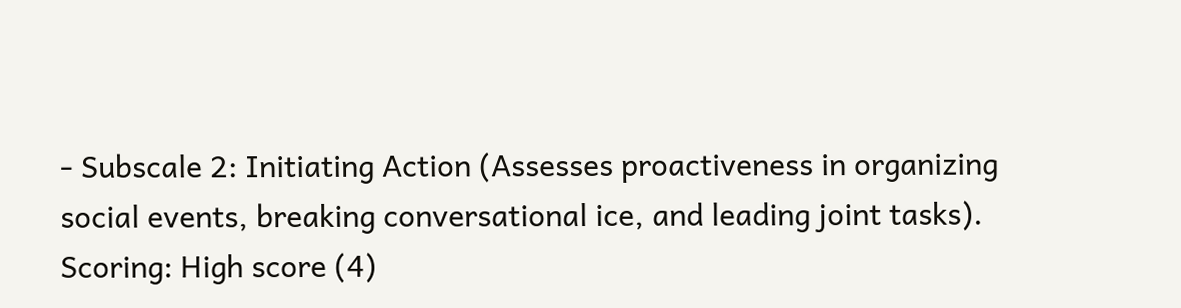- Subscale 2: Initiating Action (Assesses proactiveness in organizing social events, breaking conversational ice, and leading joint tasks).
Scoring: High score (4)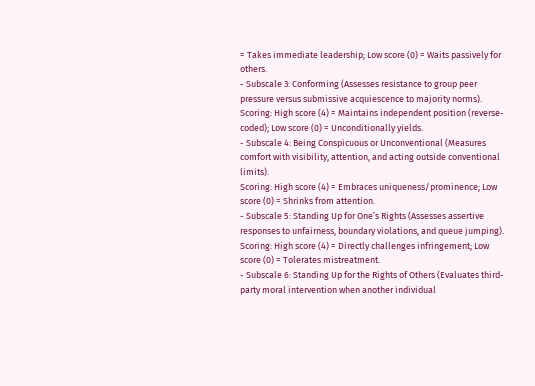= Takes immediate leadership; Low score (0) = Waits passively for others.
- Subscale 3: Conforming (Assesses resistance to group peer pressure versus submissive acquiescence to majority norms).
Scoring: High score (4) = Maintains independent position (reverse-coded); Low score (0) = Unconditionally yields.
- Subscale 4: Being Conspicuous or Unconventional (Measures comfort with visibility, attention, and acting outside conventional limits).
Scoring: High score (4) = Embraces uniqueness/prominence; Low score (0) = Shrinks from attention.
- Subscale 5: Standing Up for One’s Rights (Assesses assertive responses to unfairness, boundary violations, and queue jumping).
Scoring: High score (4) = Directly challenges infringement; Low score (0) = Tolerates mistreatment.
- Subscale 6: Standing Up for the Rights of Others (Evaluates third-party moral intervention when another individual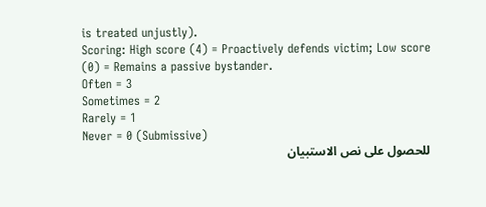is treated unjustly).
Scoring: High score (4) = Proactively defends victim; Low score (0) = Remains a passive bystander.
Often = 3
Sometimes = 2
Rarely = 1
Never = 0 (Submissive)
للحصول على نص الاستبيان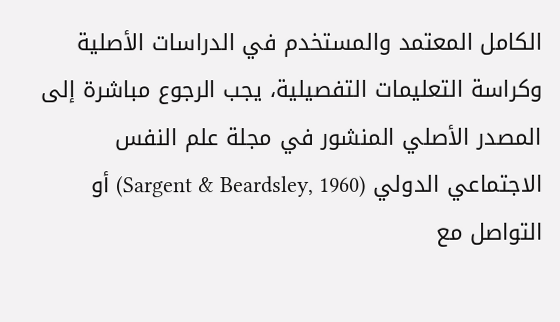الكامل المعتمد والمستخدم في الدراسات الأصلية وكراسة التعليمات التفصيلية، يجب الرجوع مباشرة إلى المصدر الأصلي المنشور في مجلة علم النفس الاجتماعي الدولي (Sargent & Beardsley, 1960) أو التواصل مع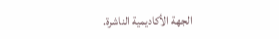الجهة الأكاديمية الناشرة.